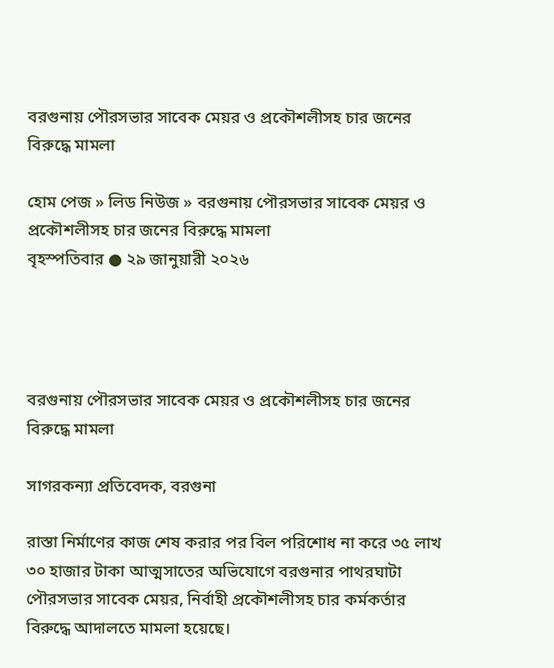বরগুনায় পৌরসভার সাবেক মেয়র ও প্রকৌশলীসহ চার জনের বিরুদ্ধে মামলা

হোম পেজ » লিড নিউজ » বরগুনায় পৌরসভার সাবেক মেয়র ও প্রকৌশলীসহ চার জনের বিরুদ্ধে মামলা
বৃহস্পতিবার ● ২৯ জানুয়ারী ২০২৬




বরগুনায় পৌরসভার সাবেক মেয়র ও প্রকৌশলীসহ চার জনের বিরুদ্ধে মামলা

সাগরকন্যা প্রতিবেদক, বরগুনা

রাস্তা নির্মাণের কাজ শেষ করার পর বিল পরিশোধ না করে ৩৫ লাখ ৩০ হাজার টাকা আত্মসাতের অভিযোগে বরগুনার পাথরঘাটা পৌরসভার সাবেক মেয়র, নির্বাহী প্রকৌশলীসহ চার কর্মকর্তার বিরুদ্ধে আদালতে মামলা হয়েছে।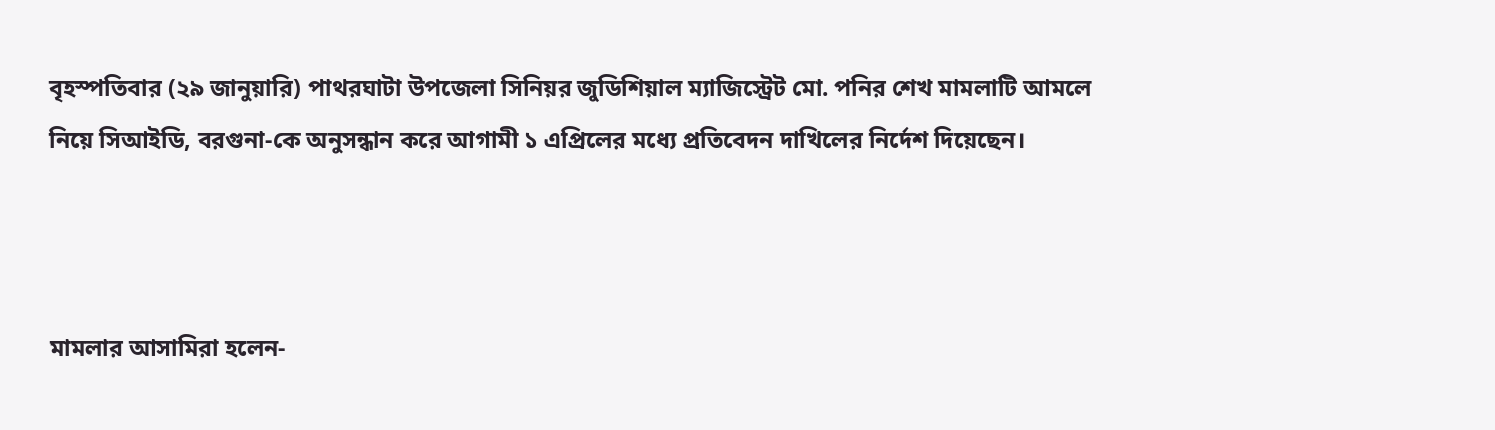বৃহস্পতিবার (২৯ জানুয়ারি) পাথরঘাটা উপজেলা সিনিয়র জুডিশিয়াল ম্যাজিস্ট্রেট মো. পনির শেখ মামলাটি আমলে নিয়ে সিআইডি, বরগুনা-কে অনুসন্ধান করে আগামী ১ এপ্রিলের মধ্যে প্রতিবেদন দাখিলের নির্দেশ দিয়েছেন।



মামলার আসামিরা হলেন-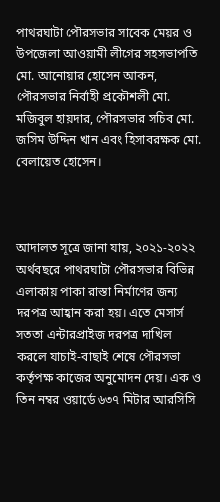পাথরঘাটা পৌরসভার সাবেক মেয়র ও উপজেলা আওয়ামী লীগের সহসভাপতি মো. আনোয়ার হোসেন আকন, পৌরসভার নির্বাহী প্রকৌশলী মো. মজিবুল হায়দার, পৌরসভার সচিব মো. জসিম উদ্দিন খান এবং হিসাবরক্ষক মো. বেলায়েত হোসেন।



আদালত সূত্রে জানা যায়, ২০২১-২০২২ অর্থবছরে পাথরঘাটা পৌরসভার বিভিন্ন এলাকায় পাকা রাস্তা নির্মাণের জন্য দরপত্র আহ্বান করা হয়। এতে মেসার্স সততা এন্টারপ্রাইজ দরপত্র দাখিল করলে যাচাই-বাছাই শেষে পৌরসভা কর্তৃপক্ষ কাজের অনুমোদন দেয়। এক ও তিন নম্বর ওয়ার্ডে ৬৩৭ মিটার আরসিসি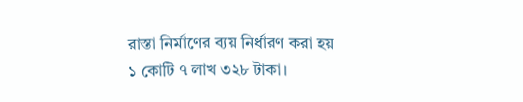রাস্তা নির্মাণের ব্যয় নির্ধারণ করা হয় ১ কোটি ৭ লাখ ৩২৮ টাকা।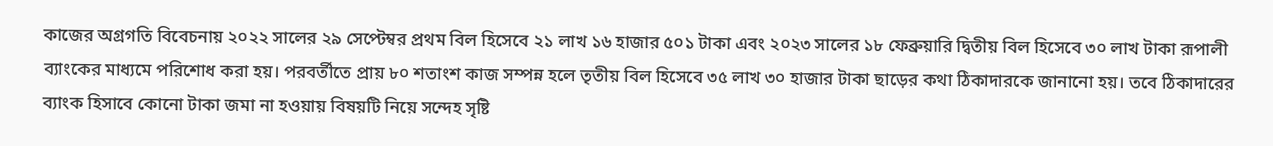কাজের অগ্রগতি বিবেচনায় ২০২২ সালের ২৯ সেপ্টেম্বর প্রথম বিল হিসেবে ২১ লাখ ১৬ হাজার ৫০১ টাকা এবং ২০২৩ সালের ১৮ ফেব্রুয়ারি দ্বিতীয় বিল হিসেবে ৩০ লাখ টাকা রূপালী ব্যাংকের মাধ্যমে পরিশোধ করা হয়। পরবর্তীতে প্রায় ৮০ শতাংশ কাজ সম্পন্ন হলে তৃতীয় বিল হিসেবে ৩৫ লাখ ৩০ হাজার টাকা ছাড়ের কথা ঠিকাদারকে জানানো হয়। তবে ঠিকাদারের ব্যাংক হিসাবে কোনো টাকা জমা না হওয়ায় বিষয়টি নিয়ে সন্দেহ সৃষ্টি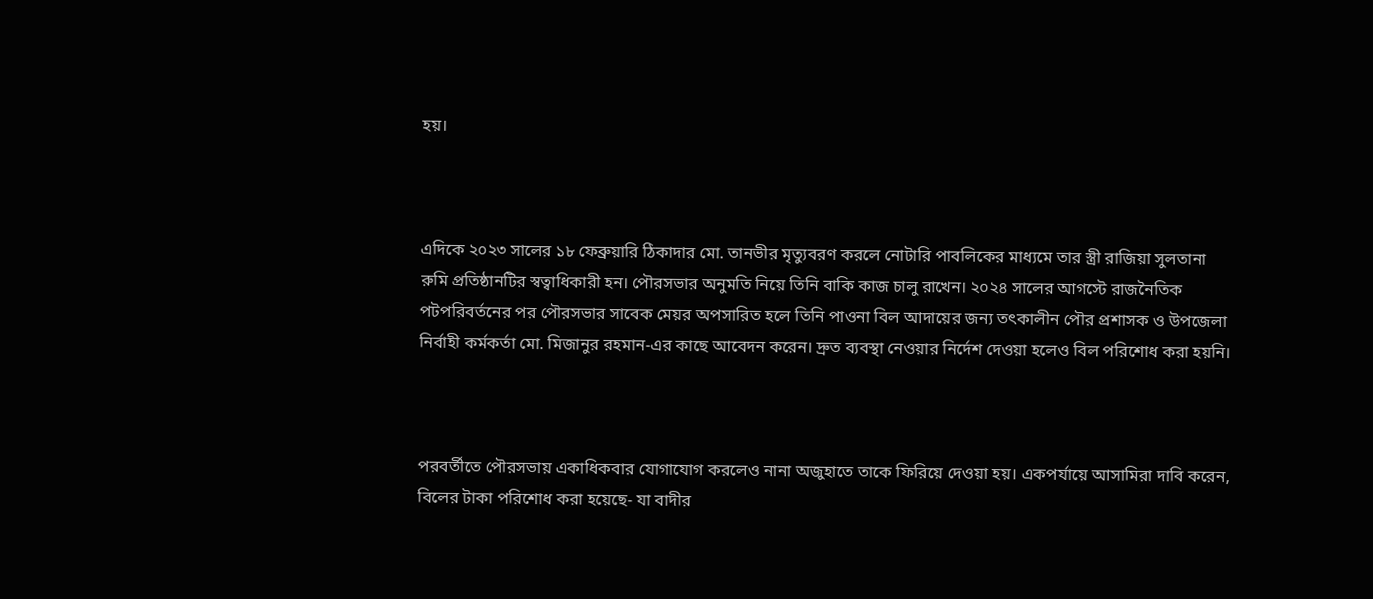হয়।



এদিকে ২০২৩ সালের ১৮ ফেব্রুয়ারি ঠিকাদার মো. তানভীর মৃত্যুবরণ করলে নোটারি পাবলিকের মাধ্যমে তার স্ত্রী রাজিয়া সুলতানা রুমি প্রতিষ্ঠানটির স্বত্বাধিকারী হন। পৌরসভার অনুমতি নিয়ে তিনি বাকি কাজ চালু রাখেন। ২০২৪ সালের আগস্টে রাজনৈতিক পটপরিবর্তনের পর পৌরসভার সাবেক মেয়র অপসারিত হলে তিনি পাওনা বিল আদায়ের জন্য তৎকালীন পৌর প্রশাসক ও উপজেলা নির্বাহী কর্মকর্তা মো. মিজানুর রহমান-এর কাছে আবেদন করেন। দ্রুত ব্যবস্থা নেওয়ার নির্দেশ দেওয়া হলেও বিল পরিশোধ করা হয়নি।



পরবর্তীতে পৌরসভায় একাধিকবার যোগাযোগ করলেও নানা অজুহাতে তাকে ফিরিয়ে দেওয়া হয়। একপর্যায়ে আসামিরা দাবি করেন, বিলের টাকা পরিশোধ করা হয়েছে- যা বাদীর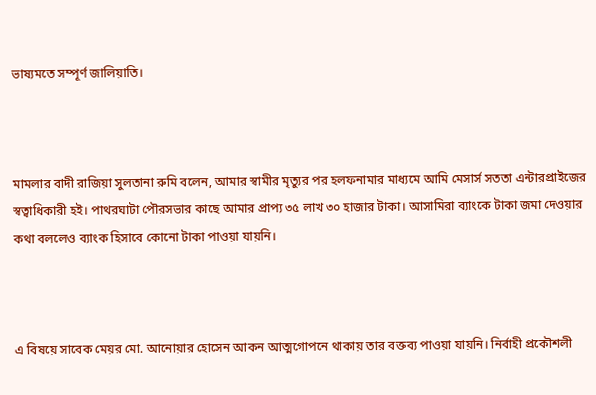ভাষ্যমতে সম্পূর্ণ জালিয়াতি।



মামলার বাদী রাজিয়া সুলতানা রুমি বলেন, আমার স্বামীর মৃত্যুর পর হলফনামার মাধ্যমে আমি মেসার্স সততা এন্টারপ্রাইজের স্বত্বাধিকারী হই। পাথরঘাটা পৌরসভার কাছে আমার প্রাপ্য ৩৫ লাখ ৩০ হাজার টাকা। আসামিরা ব্যাংকে টাকা জমা দেওয়ার কথা বললেও ব্যাংক হিসাবে কোনো টাকা পাওয়া যায়নি।



এ বিষয়ে সাবেক মেয়র মো. আনোয়ার হোসেন আকন আত্মগোপনে থাকায় তার বক্তব্য পাওয়া যায়নি। নির্বাহী প্রকৌশলী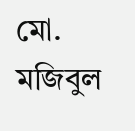মো. মজিবুল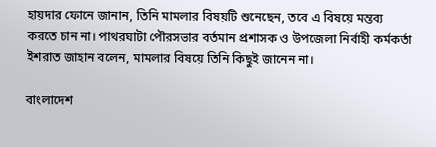হায়দার ফোনে জানান, তিনি মামলার বিষয়টি শুনেছেন, তবে এ বিষয়ে মন্তব্য করতে চান না। পাথরঘাটা পৌরসভার বর্তমান প্রশাসক ও উপজেলা নির্বাহী কর্মকর্তা ইশরাত জাহান বলেন, মামলার বিষয়ে তিনি কিছুই জানেন না।

বাংলাদেশ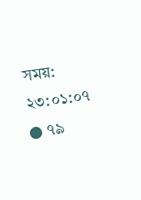সময়: ২৩:০১:০৭ ● ৭৯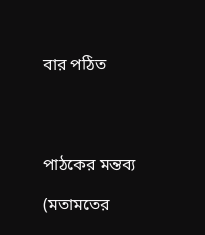বার পঠিত




পাঠকের মন্তব্য

(মতামতের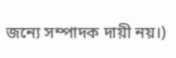জন্যে সম্পাদক দায়ী নয়।)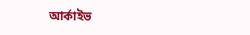আর্কাইভ